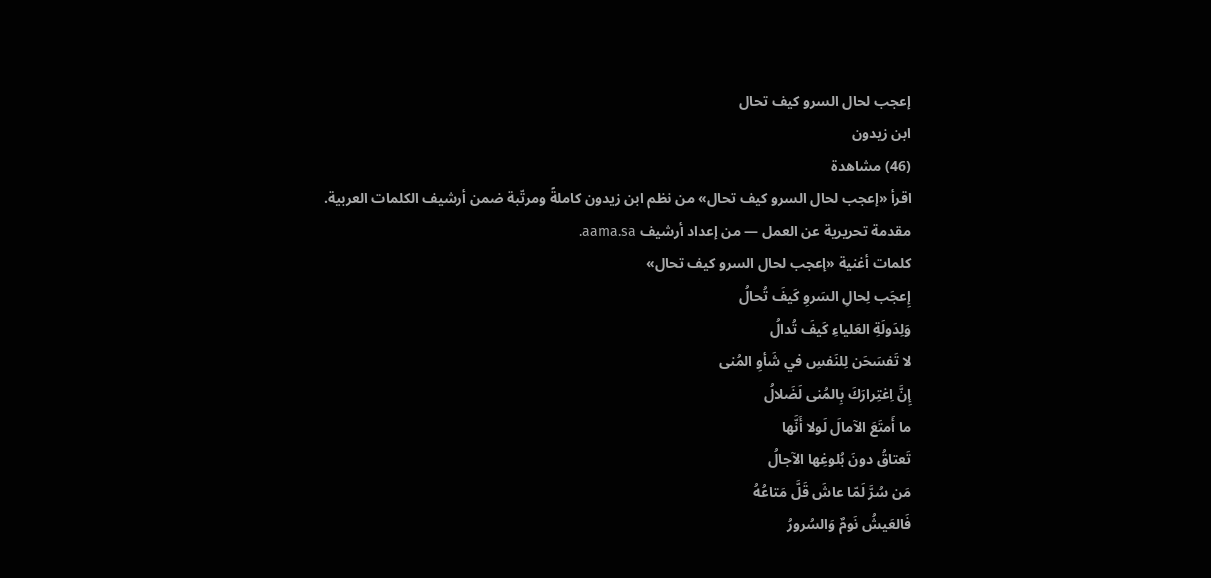إعجب لحال السرو كيف تحال
ابن زيدون
(46) مشاهدة
اقرأ «إعجب لحال السرو كيف تحال» من نظم ابن زيدون كاملةً ومرتّبة ضمن أرشيف الكلمات العربية.
مقدمة تحريرية عن العمل — من إعداد أرشيف aama.sa.
كلمات أغنية «إعجب لحال السرو كيف تحال»
إِعجَب لِحالِ السَروِ كَيفَ تُحالُ
وَلِدَولَةِ العَلياءِ كَيفَ تُدالُ
لا تَفسَحَن لِلنَفسِ في شَأوِ المُنى
إِنَّ اِغتِرارَكَ بِالمُنى لَضَلالُ
ما أَمتَعَ الآمالَ لَولا أَنَّها
تَعتاقُ دونَ بُلوغِها الآجالُ
مَن سُرَّ لَمّا عاشَ قَلَّ مَتاعُهُ
فَالعَيشُ نَومٌ وَالسُرورُ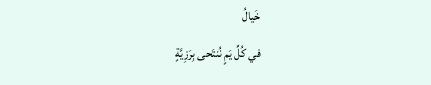خَيالُ
في كُلِّ يَمٍ نُنتَحى بِرَزِيَّةٍ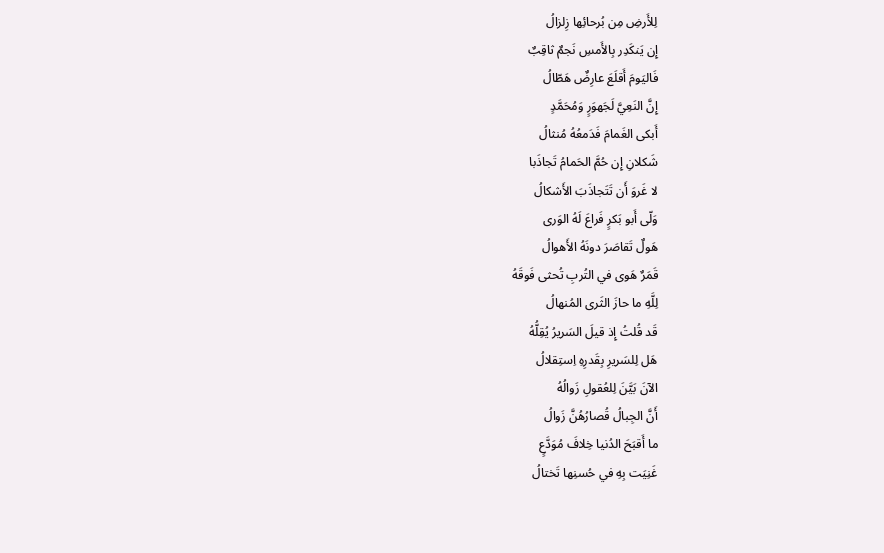لِلأَرضِ مِن بُرحائِها زِلزالُ
إِن يَنكَدِر بِالأَمسِ نَجمٌ ثاقِبٌ
فَاليَومَ أَقلَعَ عارِضٌ هَطّالُ
إِنَّ النَعِيَّ لَجَهوَرٍ وَمُحَمَّدٍ
أَبكى الغَمامَ فَدَمعُهُ مُنثالُ
شَكلانِ إِن حُمَّ الحَمامُ تَجاذَبا
لا غَروَ أَن تَتَجاذَبَ الأَشكالُ
وَلّى أَبو بَكرٍ فَراعَ لَهُ الوَرى
هَولٌ تَقاصَرَ دونَهُ الأَهوالُ
قَمَرٌ هَوى في التُربِ تُحثى فَوقَهُ
لِلَّهِ ما حازَ الثَرى المُنهالُ
قَد قُلتُ إِذ قيلَ السَريرُ يُقِلُّهُ
هَل لِلسَريرِ بِقَدرِهِ اِستِقلالُ
الآنَ بَيَّنَ لِلعُقولِ زَوالُهُ
أَنَّ الجِبالُ قُصارُهُنَّ زَوالُ
ما أَقبَحَ الدُنيا خِلافَ مُوَدَّعٍ
غَنِيَت بِهِ في حُسنِها تَختالُ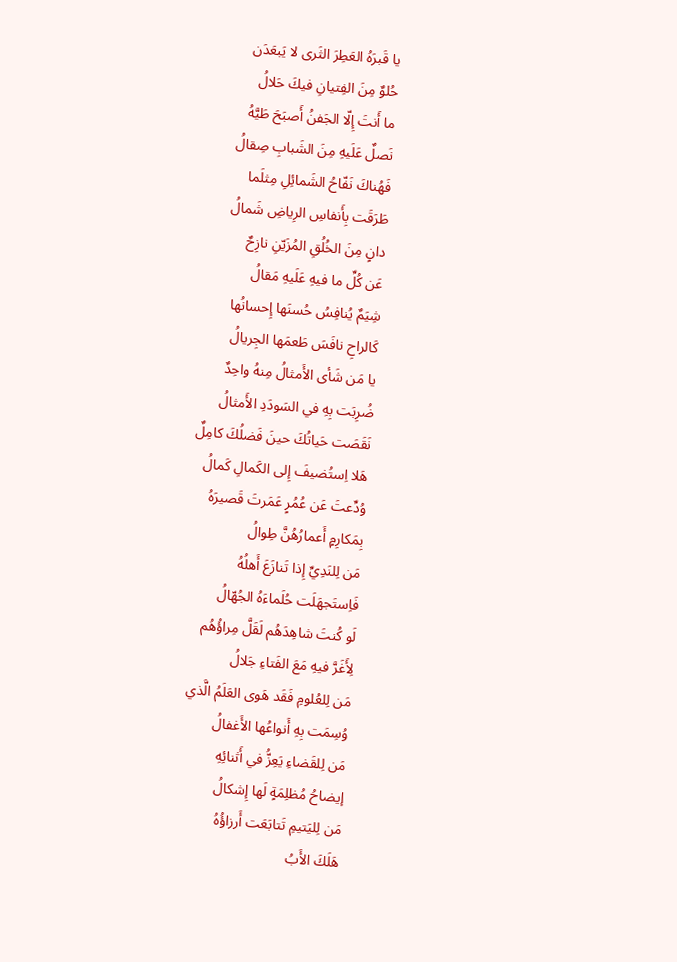يا قَبرَهُ العَطِرَ الثَرى لا يَبعَدَن
حُلوٌ مِنَ الفِتيانِ فيكَ حَلالُ
ما أَنتَ إِلّا الجَفنُ أَصبَحَ طَيَّهُ
نَصلٌ عَلَيهِ مِنَ الشَبابِ صِقالُ
فَهُناكَ نَفّاحُ الشَمائِلِ مِثلَما
طَرَقَت بِأَنفاسِ الرِياضِ شَمالُ
دانٍ مِنَ الخُلُقِ المُزَيّنِ نازِحٌ
عَن كُلِّ ما فيهِ عَلَيهِ مَقالُ
شِيَمٌ يُنافِسُ حُسنَها إِحسانُها
كَالراحِ نافَسَ طَعمَها الجِريالُ
يا مَن شَأى الأَمثالُ مِنهُ واحِدٌ
ضُرِبَت بِهِ في السَودَدِ الأَمثالُ
نَقَصَت حَياتُكَ حينَ فَضلُكَ كامِلٌ
هَلا اِستُضيفَ إِلى الكَمالِ كَمالُ
وُدِّعتَ عَن عُمُرٍ عَمَرتَ قَصيرَهُ
بِمَكارِمٍ أَعمارُهُنَّ طِوالُ
مَن لِلنَدِيِّ إِذا تَنازَعَ أَهلُهُ
فَاِستَجهَلَت حُلَماءَهُ الجُهّالُ
لَو كُنتَ شاهِدَهُم لَقَلَّ مِراؤُهُم
لِأَغَرَّ فيهِ مَعَ الفَتاءِ جَلالُ
مَن لِلعُلومِ فَقَد هَوى العَلَمُ الَّذي
وُسِمَت بِهِ أَنواعُها الأَغفالُ
مَن لِلقَضاءِ يَعِزُّ في أَثنائِهِ
إيضاحُ مُظلِمَةٍ لَها إِشكالُ
مَن لِليَتيمِ تَتابَعَت أَرزاؤُهُ
هَلَكَ الأَبُ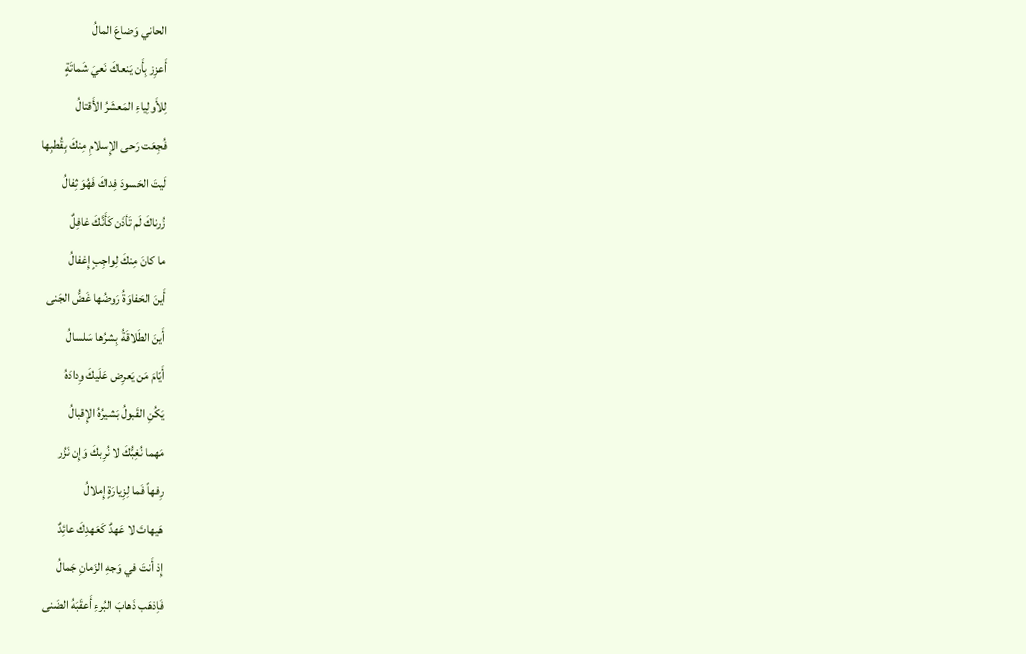الحاني وَضاعَ المالُ
أَعزِز بِأَن يَنعاكَ نَعيَ شَماتَةٍ
لِلأَولِياءِ المَعشَرُ الأَقتالُ
فُجِعَت رَحى الإِسلامِ مِنكَ بِقُطبِها
لَيتَ الحَسودَ فِداكَ فَهُوَ ثِفالُ
زُرناكَ لَم تَأذَن كَأَنَّكَ غافِلٌ
ما كانَ مِنكَ لِواجِبٍ إِغفالُ
أَينَ الحَفاوَةُ رَوضُها غَضُّ الجَنى
أَينَ الطَلاقَةُ بِشرُها سَلسالُ
أَيّامَ مَن يَعرِض عَلَيكَ وِدادَهُ
يَكُنِ القَبولُ بَشيرُهُ الإِقبالُ
مَهما نُغِبُّكَ لا نُرِبكَ وَإِن نَزُر
رِفهاً فَما لِزِيارَةٍ إِملالُ
هَيهاتَ لا عَهدٌ كَعَهدِكَ عائِدٌ
إِذ أَنتَ في وَجهِ الزَمانِ جَمالُ
فَاِذهَب ذَهابَ البُرءِ أَعقَبَهُ الضَنى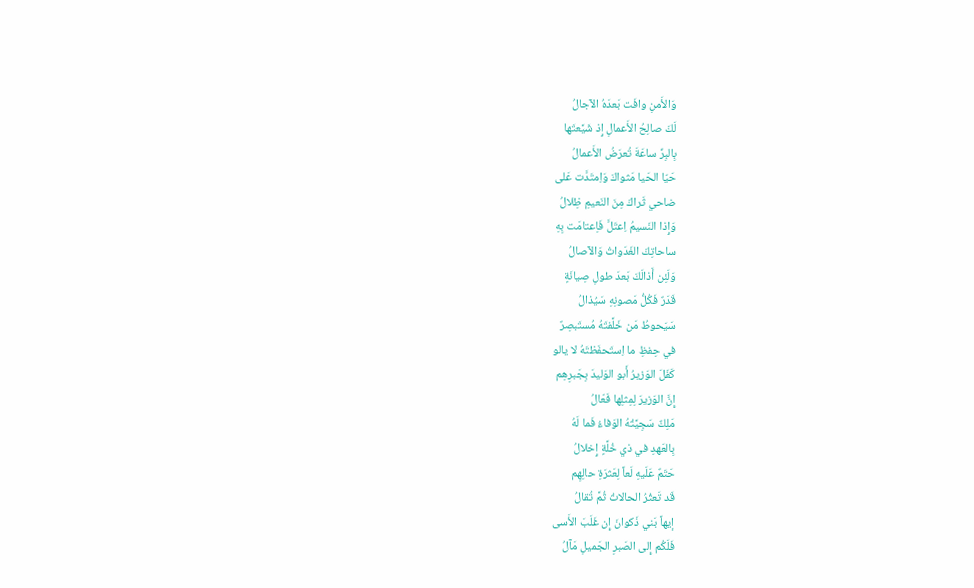وَالأَمنِ وافَت بَعدَهُ الآجالُ
لَكَ صالِحُ الأَعمالِ إِذ شَيَّعتَها
بِالبِرِّ ساعَةَ تُعرَضُ الأَعمالُ
حَيّا الحَيا مَثواكَ وَاِمتَدَّت عَلى
ضاحي ثَراكَ مِنَ النَعيمِ ظِلالُ
وَإِذا النَسيمُ اِعتَلَّ فَاِعتامَت بِهِ
ساحاتِكَ الغَدَواتُ وَالآصالُ
وَلَئِن أَذالَكَ بَعدَ طولِ صِيانَةٍ
قَدَرٌ فَكُلُّ مَصونِهِ سَيُذالُ
سَيَحوطُ مَن خَلَّفتَهُ مُستَبصِرٌ
في حِفظِ ما اِستَحفَظتَهُ لا يالو
كَفَلَ الوَزيرُ أَبو الوَليدَ بِجَبرِهِم
إِنَّ الوَزيرَ لِمِثلِها فَعّالُ
مَلِكٌ سَجِيَّتُهُ الوَفاءُ فَما لَهُ
بِالعَهدِ في ذي خُلَّةٍ إِخلالُ
حَتَمٌ عَلَيهِ لَعاً لِعَثرَةِ حالِهِم
قَد تَعثُرُ الحالاتُ ثُمَّ تُقالُ
إيهاً بَني ذَكوانَ إِن غَلَبَ الأَسى
فَلَكُم إِلى الصَبرِ الجَميلِ مَآلُ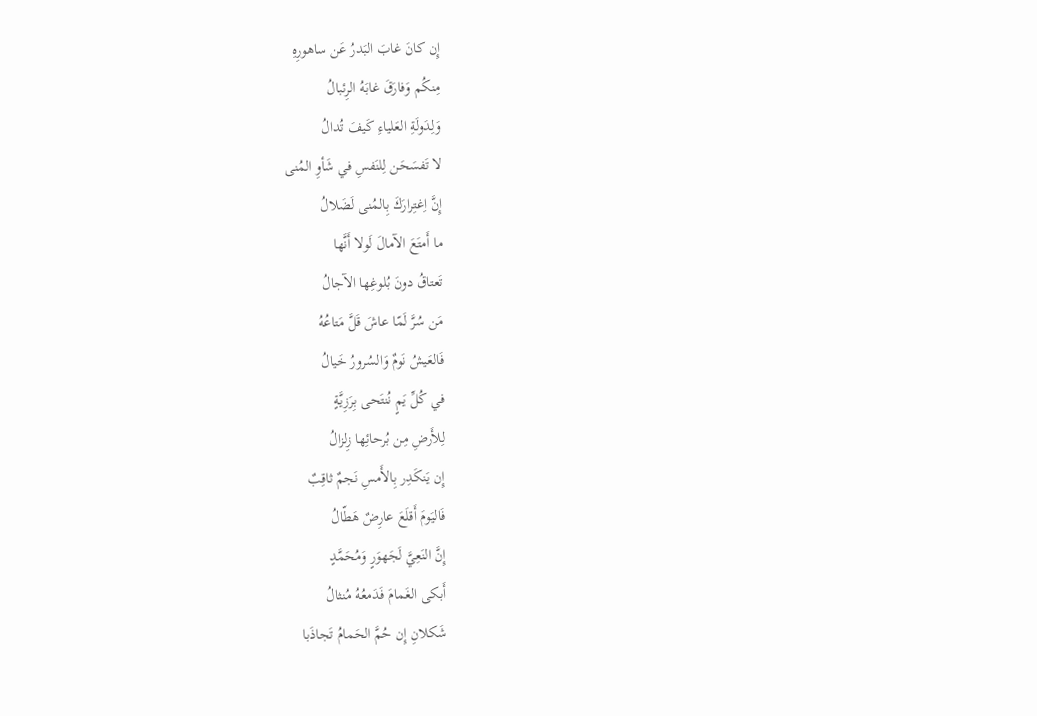إِن كانَ غابَ البَدرُ عَن ساهورِهِ
مِنكُم وَفارَقَ غابَهُ الرِئبالُ
وَلِدَولَةِ العَلياءِ كَيفَ تُدالُ
لا تَفسَحَن لِلنَفسِ في شَأوِ المُنى
إِنَّ اِغتِرارَكَ بِالمُنى لَضَلالُ
ما أَمتَعَ الآمالَ لَولا أَنَّها
تَعتاقُ دونَ بُلوغِها الآجالُ
مَن سُرَّ لَمّا عاشَ قَلَّ مَتاعُهُ
فَالعَيشُ نَومٌ وَالسُرورُ خَيالُ
في كُلِّ يَمٍ نُنتَحى بِرَزِيَّةٍ
لِلأَرضِ مِن بُرحائِها زِلزالُ
إِن يَنكَدِر بِالأَمسِ نَجمٌ ثاقِبٌ
فَاليَومَ أَقلَعَ عارِضٌ هَطّالُ
إِنَّ النَعِيَّ لَجَهوَرٍ وَمُحَمَّدٍ
أَبكى الغَمامَ فَدَمعُهُ مُنثالُ
شَكلانِ إِن حُمَّ الحَمامُ تَجاذَبا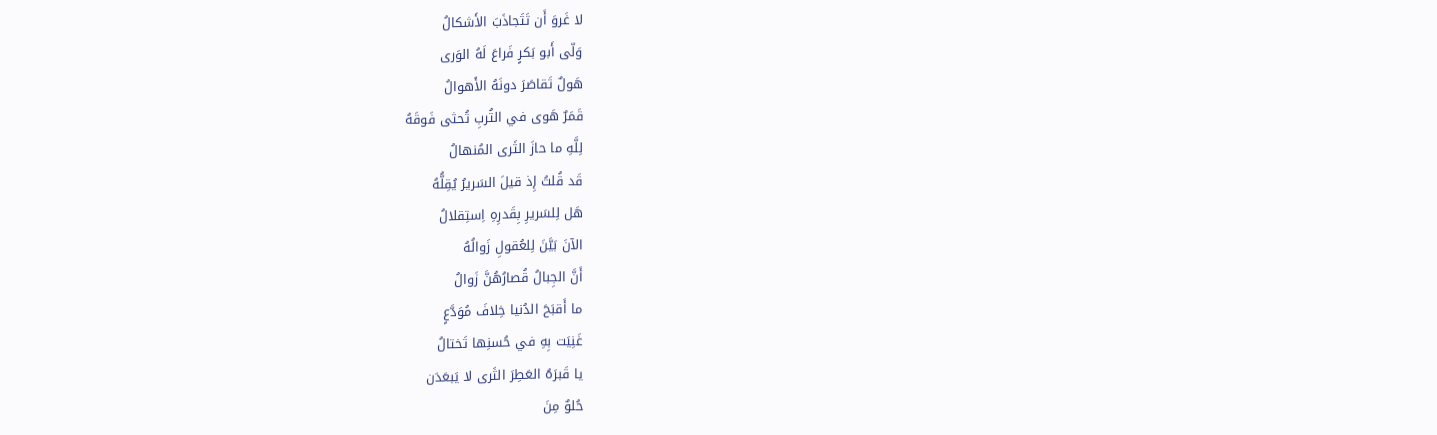لا غَروَ أَن تَتَجاذَبَ الأَشكالُ
وَلّى أَبو بَكرٍ فَراعَ لَهُ الوَرى
هَولٌ تَقاصَرَ دونَهُ الأَهوالُ
قَمَرٌ هَوى في التُربِ تُحثى فَوقَهُ
لِلَّهِ ما حازَ الثَرى المُنهالُ
قَد قُلتُ إِذ قيلَ السَريرُ يُقِلُّهُ
هَل لِلسَريرِ بِقَدرِهِ اِستِقلالُ
الآنَ بَيَّنَ لِلعُقولِ زَوالُهُ
أَنَّ الجِبالُ قُصارُهُنَّ زَوالُ
ما أَقبَحَ الدُنيا خِلافَ مُوَدَّعٍ
غَنِيَت بِهِ في حُسنِها تَختالُ
يا قَبرَهُ العَطِرَ الثَرى لا يَبعَدَن
حُلوٌ مِنَ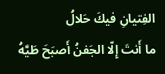الفِتيانِ فيكَ حَلالُ
ما أَنتَ إِلّا الجَفنُ أَصبَحَ طَيَّهُ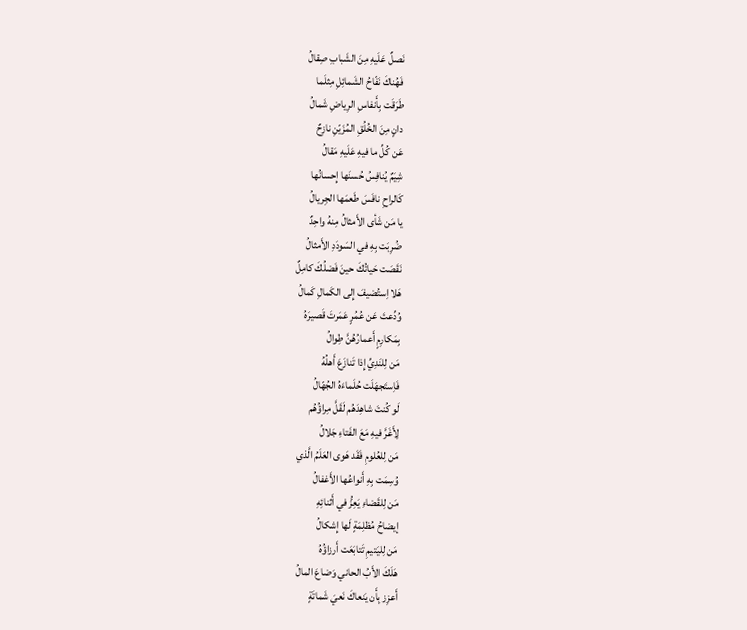نَصلٌ عَلَيهِ مِنَ الشَبابِ صِقالُ
فَهُناكَ نَفّاحُ الشَمائِلِ مِثلَما
طَرَقَت بِأَنفاسِ الرِياضِ شَمالُ
دانٍ مِنَ الخُلُقِ المُزَيّنِ نازِحٌ
عَن كُلِّ ما فيهِ عَلَيهِ مَقالُ
شِيَمٌ يُنافِسُ حُسنَها إِحسانُها
كَالراحِ نافَسَ طَعمَها الجِريالُ
يا مَن شَأى الأَمثالُ مِنهُ واحِدٌ
ضُرِبَت بِهِ في السَودَدِ الأَمثالُ
نَقَصَت حَياتُكَ حينَ فَضلُكَ كامِلٌ
هَلا اِستُضيفَ إِلى الكَمالِ كَمالُ
وُدِّعتَ عَن عُمُرٍ عَمَرتَ قَصيرَهُ
بِمَكارِمٍ أَعمارُهُنَّ طِوالُ
مَن لِلنَدِيِّ إِذا تَنازَعَ أَهلُهُ
فَاِستَجهَلَت حُلَماءَهُ الجُهّالُ
لَو كُنتَ شاهِدَهُم لَقَلَّ مِراؤُهُم
لِأَغَرَّ فيهِ مَعَ الفَتاءِ جَلالُ
مَن لِلعُلومِ فَقَد هَوى العَلَمُ الَّذي
وُسِمَت بِهِ أَنواعُها الأَغفالُ
مَن لِلقَضاءِ يَعِزُّ في أَثنائِهِ
إيضاحُ مُظلِمَةٍ لَها إِشكالُ
مَن لِليَتيمِ تَتابَعَت أَرزاؤُهُ
هَلَكَ الأَبُ الحاني وَضاعَ المالُ
أَعزِز بِأَن يَنعاكَ نَعيَ شَماتَةٍ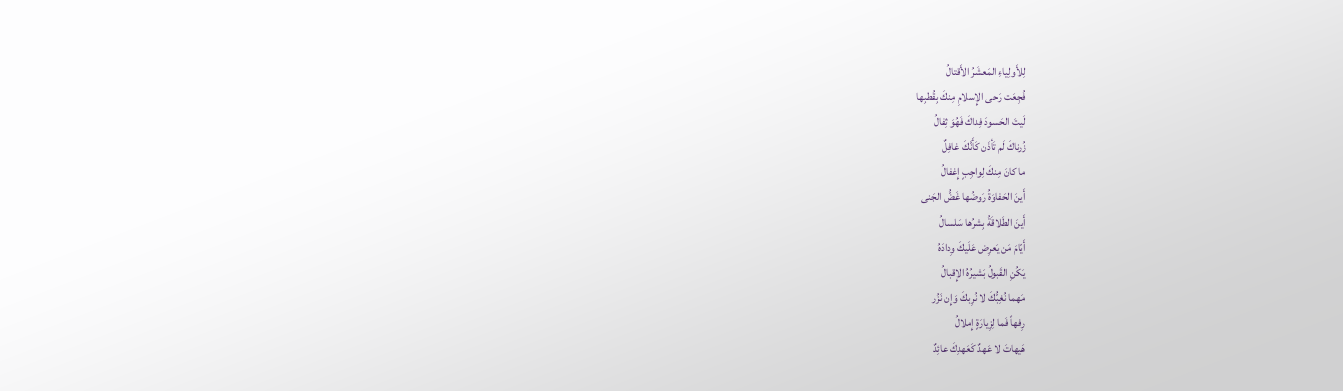لِلأَولِياءِ المَعشَرُ الأَقتالُ
فُجِعَت رَحى الإِسلامِ مِنكَ بِقُطبِها
لَيتَ الحَسودَ فِداكَ فَهُوَ ثِفالُ
زُرناكَ لَم تَأذَن كَأَنَّكَ غافِلٌ
ما كانَ مِنكَ لِواجِبٍ إِغفالُ
أَينَ الحَفاوَةُ رَوضُها غَضُّ الجَنى
أَينَ الطَلاقَةُ بِشرُها سَلسالُ
أَيّامَ مَن يَعرِض عَلَيكَ وِدادَهُ
يَكُنِ القَبولُ بَشيرُهُ الإِقبالُ
مَهما نُغِبُّكَ لا نُرِبكَ وَإِن نَزُر
رِفهاً فَما لِزِيارَةٍ إِملالُ
هَيهاتَ لا عَهدٌ كَعَهدِكَ عائِدٌ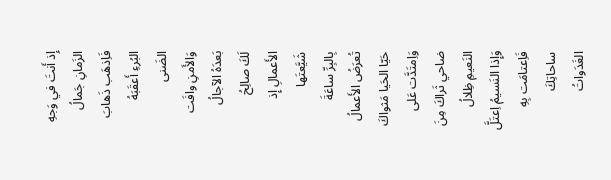إِذ أَنتَ في وَجهِ الزَمانِ جَمالُ
فَاِذهَب ذَهابَ البُرءِ أَعقَبَهُ الضَنى
وَالأَمنِ وافَت بَعدَهُ الآجالُ
لَكَ صالِحُ الأَعمالِ إِذ شَيَّعتَها
بِالبِرِّ ساعَةَ تُعرَضُ الأَعمالُ
حَيّا الحَيا مَثواكَ وَاِمتَدَّت عَلى
ضاحي ثَراكَ مِنَ النَعيمِ ظِلالُ
وَإِذا النَسيمُ اِعتَلَّ فَاِعتامَت بِهِ
ساحاتِكَ الغَدَواتُ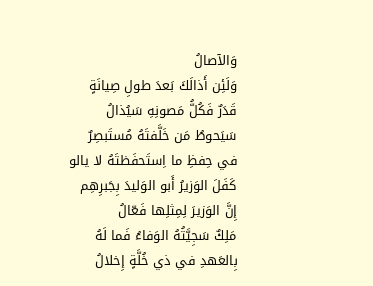وَالآصالُ
وَلَئِن أَذالَكَ بَعدَ طولِ صِيانَةٍ
قَدَرٌ فَكُلُّ مَصونِهِ سَيُذالُ
سَيَحوطُ مَن خَلَّفتَهُ مُستَبصِرٌ
في حِفظِ ما اِستَحفَظتَهُ لا يالو
كَفَلَ الوَزيرُ أَبو الوَليدَ بِجَبرِهِم
إِنَّ الوَزيرَ لِمِثلِها فَعّالُ
مَلِكٌ سَجِيَّتُهُ الوَفاءُ فَما لَهُ
بِالعَهدِ في ذي خُلَّةٍ إِخلالُ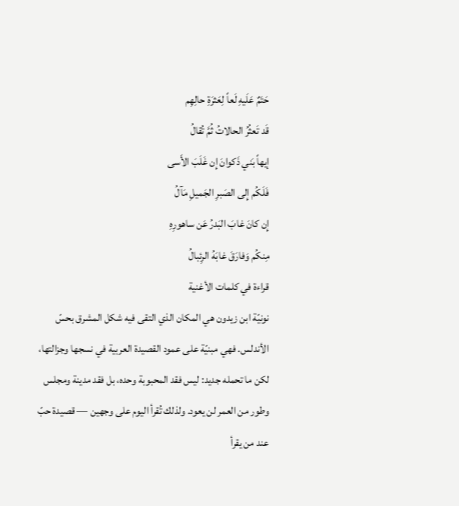حَتَمٌ عَلَيهِ لَعاً لِعَثرَةِ حالِهِم
قَد تَعثُرُ الحالاتُ ثُمَّ تُقالُ
إيهاً بَني ذَكوانَ إِن غَلَبَ الأَسى
فَلَكُم إِلى الصَبرِ الجَميلِ مَآلُ
إِن كانَ غابَ البَدرُ عَن ساهورِهِ
مِنكُم وَفارَقَ غابَهُ الرِئبالُ
قراءة في كلمات الأغنية
نونيّة ابن زيدون هي المكان الذي التقى فيه شكل المشرق بحسّ الأندلس. فهي مبنيّة على عمود القصيدة العربية في نسجها وجزالتها، لكن ما تحمله جديد: ليس فقد المحبوبة وحده، بل فقد مدينة ومجلس وطور من العمر لن يعود. ولذلك تُقرأ اليوم على وجهين — قصيدة حبّ عند من يقرأ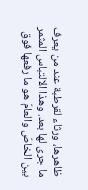ظاهرها، ورثاء لقرطبة عند من يعرف ما جرى لها بعد. وهذا الالتباس المثمر بين الخاصّ والعامّ هو ما رفعها فوق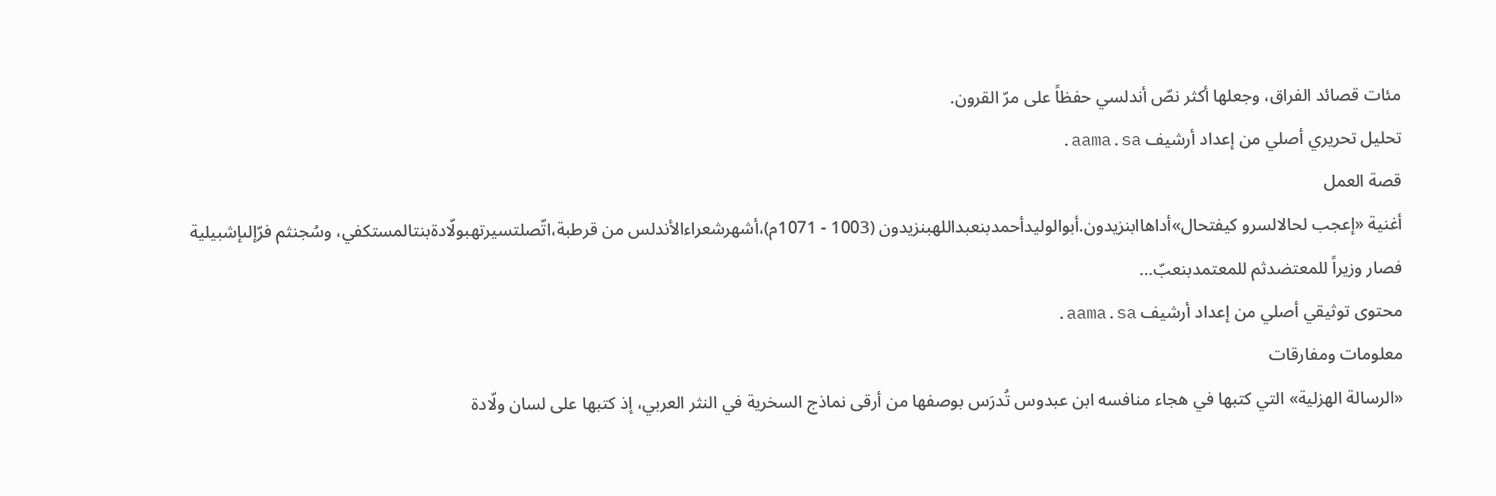مئات قصائد الفراق، وجعلها أكثر نصّ أندلسي حفظاً على مرّ القرون.
تحليل تحريري أصلي من إعداد أرشيف aama.sa.
قصة العمل
أغنية «إعجب لحالالسرو كيفتحال»أداهاابنزيدون.أبوالوليدأحمدبنعبداللهبنزيدون (1003 - 1071م)،أشهرشعراءالأندلس من قرطبة،اتّصلتسيرتهبولّادةبنتالمستكفي، وسُجنثم فرّإلىإشبيلية فصار وزيراً للمعتضدثم للمعتمدبنعبّ…
محتوى توثيقي أصلي من إعداد أرشيف aama.sa.
معلومات ومفارقات
«الرسالة الهزلية» التي كتبها في هجاء منافسه ابن عبدوس تُدرَس بوصفها من أرقى نماذج السخرية في النثر العربي، إذ كتبها على لسان ولّادة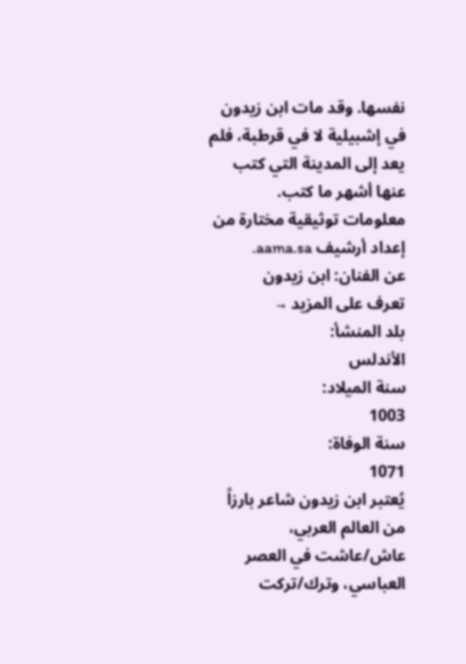نفسها. وقد مات ابن زيدون في إشبيلية لا في قرطبة، فلم يعد إلى المدينة التي كتب عنها أشهر ما كتب.
معلومات توثيقية مختارة من إعداد أرشيف aama.sa.
عن الفنان: ابن زيدون
تعرف على المزيد →
بلد المنشأ:
الأندلس
سنة الميلاد:
1003
سنة الوفاة:
1071
يُعتبر ابن زيدون شاعر بارزاً من العالم العربي، عاش/عاشت في العصر العباسي، وترك/تركت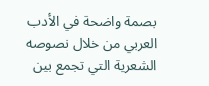بصمة واضحة في الأدب العربي من خلال نصوصه الشعرية التي تجمع بين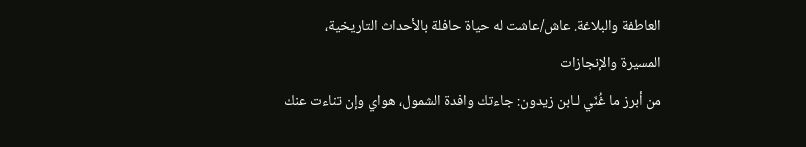العاطفة والبلاغة. عاش/عاشت له حياة حافلة بالأحداث التاريخية،
المسيرة والإنجازات
من أبرز ما غُنّي لـابن زيدون: جاءتك وافدة الشمول، هواي وإن تناءت عنك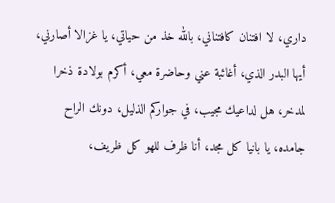داري، لا افتنان كافتناني، بالله خذ من حياتي، يا غزالا أصارني، أيها البدر الذي، أغائبة عني وحاضرة معي، أكرم بولادة ذخرا لمدخر، هل لداعيك مجيب، في جواركم الذليل، دونك الراح جامده، يا بانيا كل مجد، أنا ظرف للهو كل ظريف،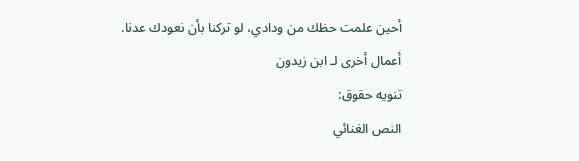أحين علمت حظك من ودادي، لو تركنا بأن نعودك عدنا.
أعمال أخرى لـ ابن زيدون
تنويه حقوق:
النص الغنائي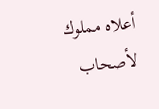أعلاه مملوك لأصحاب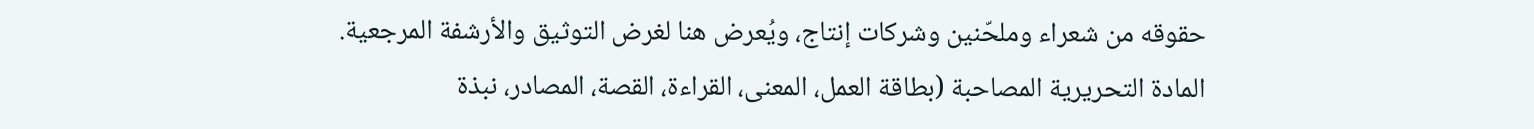حقوقه من شعراء وملحّنين وشركات إنتاج، ويُعرض هنا لغرض التوثيق والأرشفة المرجعية.
المادة التحريرية المصاحبة (بطاقة العمل، المعنى، القراءة، القصة، المصادر، نبذة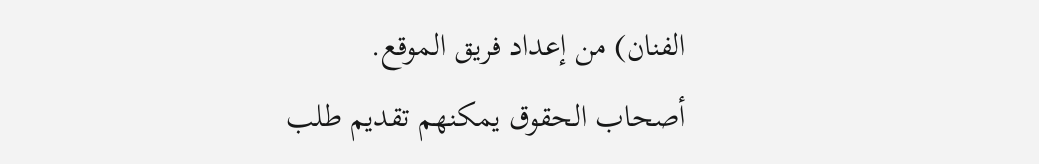الفنان) من إعداد فريق الموقع.
أصحاب الحقوق يمكنهم تقديم طلب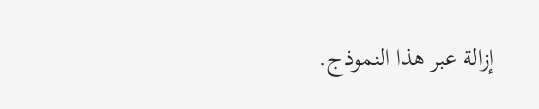إزالة عبر هذا النموذج.